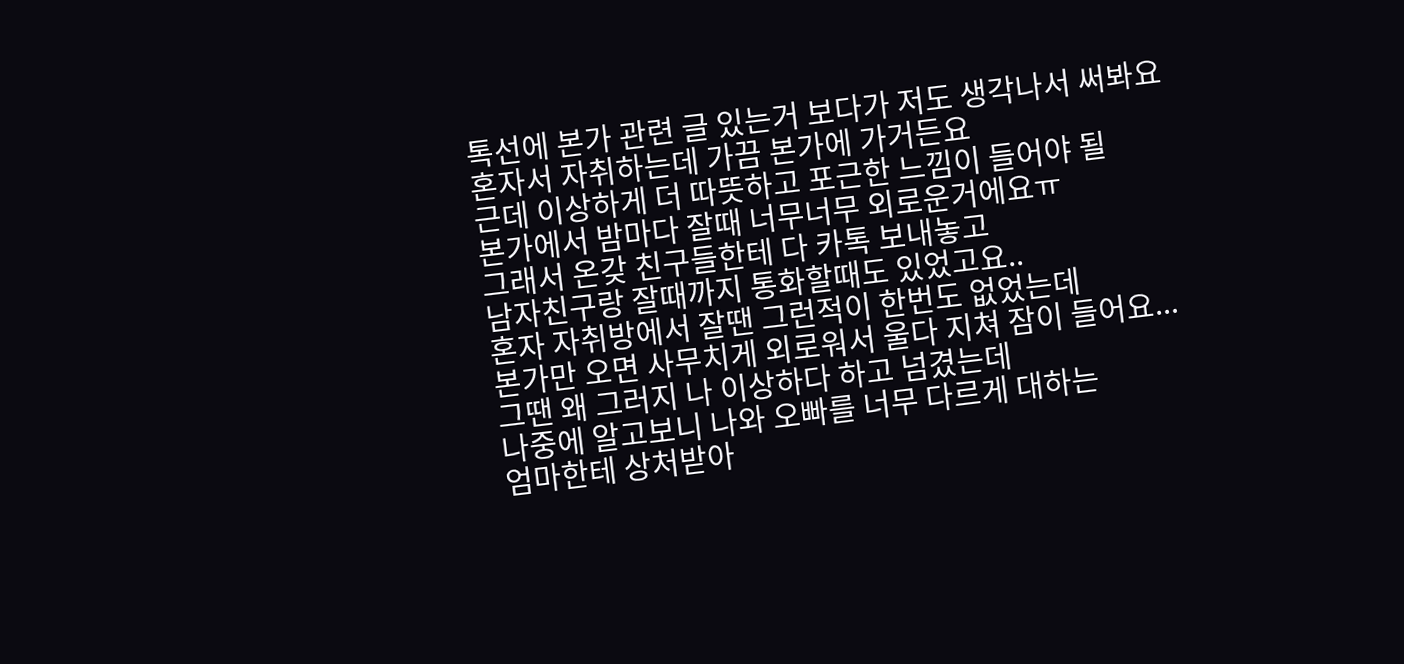톡선에 본가 관련 글 있는거 보다가 저도 생각나서 써봐요
혼자서 자취하는데 가끔 본가에 가거든요
근데 이상하게 더 따뜻하고 포근한 느낌이 들어야 될
본가에서 밤마다 잘때 너무너무 외로운거에요ㅠ
그래서 온갖 친구들한테 다 카톡 보내놓고
남자친구랑 잘때까지 통화할때도 있었고요..
혼자 자취방에서 잘땐 그런적이 한번도 없었는데
본가만 오면 사무치게 외로워서 울다 지쳐 잠이 들어요...
그땐 왜 그러지 나 이상하다 하고 넘겼는데
나중에 알고보니 나와 오빠를 너무 다르게 대하는
엄마한테 상처받아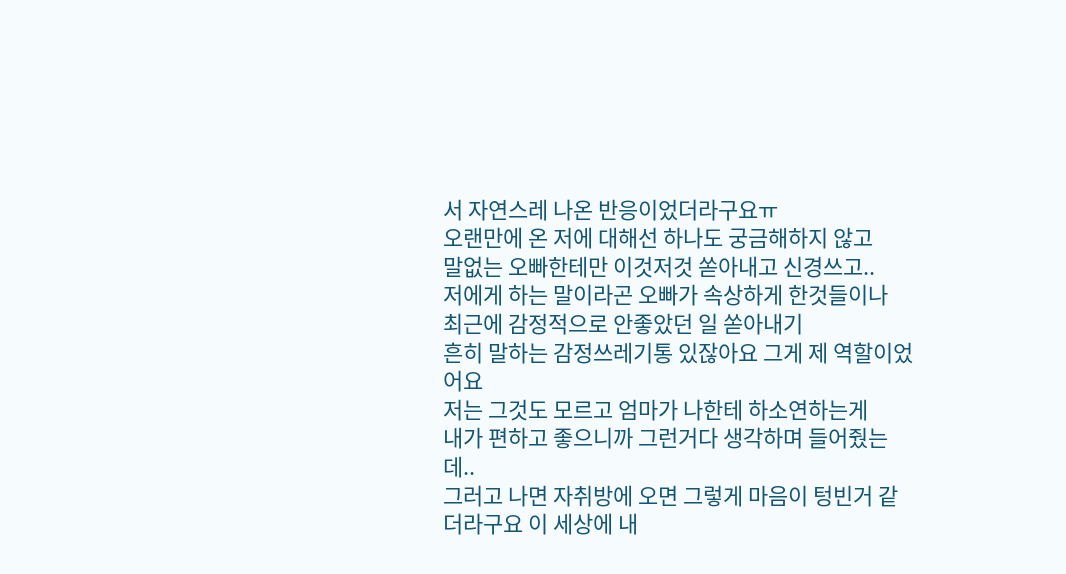서 자연스레 나온 반응이었더라구요ㅠ
오랜만에 온 저에 대해선 하나도 궁금해하지 않고
말없는 오빠한테만 이것저것 쏟아내고 신경쓰고..
저에게 하는 말이라곤 오빠가 속상하게 한것들이나
최근에 감정적으로 안좋았던 일 쏟아내기
흔히 말하는 감정쓰레기통 있잖아요 그게 제 역할이었어요
저는 그것도 모르고 엄마가 나한테 하소연하는게
내가 편하고 좋으니까 그런거다 생각하며 들어줬는데..
그러고 나면 자취방에 오면 그렇게 마음이 텅빈거 같더라구요 이 세상에 내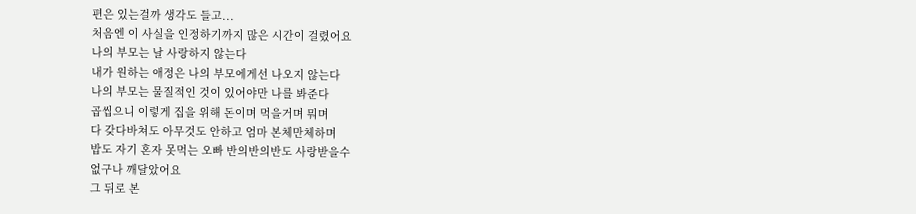편은 있는걸까 생각도 들고...
처음엔 이 사실을 인정하기까지 많은 시간이 걸렸어요
나의 부모는 날 사랑하지 않는다
내가 원하는 애정은 나의 부모에게선 나오지 않는다
나의 부모는 물질적인 것이 있어야만 나를 봐준다
곱씹으니 이렇게 집을 위해 돈이며 먹을거며 뭐며
다 갖다바쳐도 아무것도 안하고 엄마 본체만체하며
밥도 자기 혼자 못먹는 오빠 반의반의반도 사랑받을수
없구나 깨달았어요
그 뒤로 본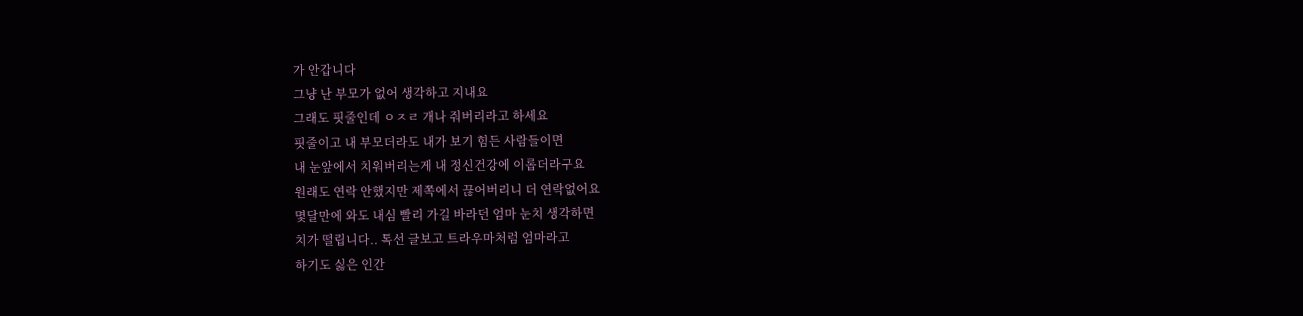가 안갑니다
그냥 난 부모가 없어 생각하고 지내요
그래도 핏줄인데 ㅇㅈㄹ 개나 줘버리라고 하세요
핏줄이고 내 부모더라도 내가 보기 힘든 사람들이면
내 눈앞에서 치워버리는게 내 정신건강에 이롭더라구요
원래도 연락 안했지만 제쪽에서 끊어버리니 더 연락없어요
몇달만에 와도 내심 빨리 가길 바라던 엄마 눈치 생각하면
치가 떨립니다.. 톡선 글보고 트라우마처럼 엄마라고
하기도 싫은 인간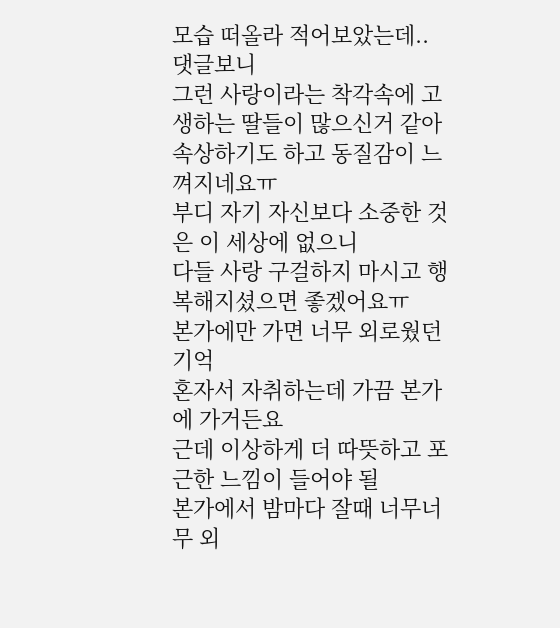모습 떠올라 적어보았는데.. 댓글보니
그런 사랑이라는 착각속에 고생하는 딸들이 많으신거 같아
속상하기도 하고 동질감이 느껴지네요ㅠ
부디 자기 자신보다 소중한 것은 이 세상에 없으니
다들 사랑 구걸하지 마시고 행복해지셨으면 좋겠어요ㅠ
본가에만 가면 너무 외로웠던 기억
혼자서 자취하는데 가끔 본가에 가거든요
근데 이상하게 더 따뜻하고 포근한 느낌이 들어야 될
본가에서 밤마다 잘때 너무너무 외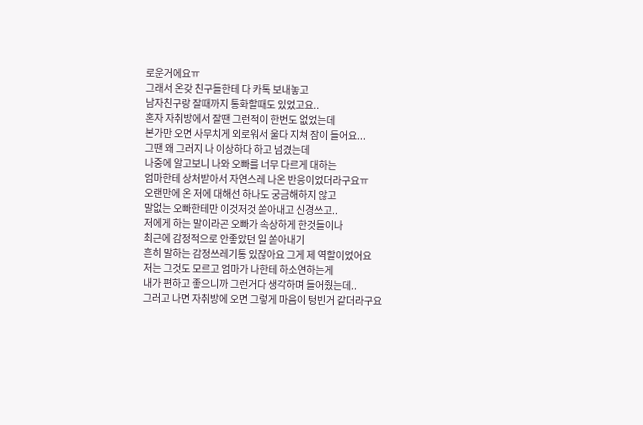로운거에요ㅠ
그래서 온갖 친구들한테 다 카톡 보내놓고
남자친구랑 잘때까지 통화할때도 있었고요..
혼자 자취방에서 잘땐 그런적이 한번도 없었는데
본가만 오면 사무치게 외로워서 울다 지쳐 잠이 들어요...
그땐 왜 그러지 나 이상하다 하고 넘겼는데
나중에 알고보니 나와 오빠를 너무 다르게 대하는
엄마한테 상처받아서 자연스레 나온 반응이었더라구요ㅠ
오랜만에 온 저에 대해선 하나도 궁금해하지 않고
말없는 오빠한테만 이것저것 쏟아내고 신경쓰고..
저에게 하는 말이라곤 오빠가 속상하게 한것들이나
최근에 감정적으로 안좋았던 일 쏟아내기
흔히 말하는 감정쓰레기통 있잖아요 그게 제 역할이었어요
저는 그것도 모르고 엄마가 나한테 하소연하는게
내가 편하고 좋으니까 그런거다 생각하며 들어줬는데..
그러고 나면 자취방에 오면 그렇게 마음이 텅빈거 같더라구요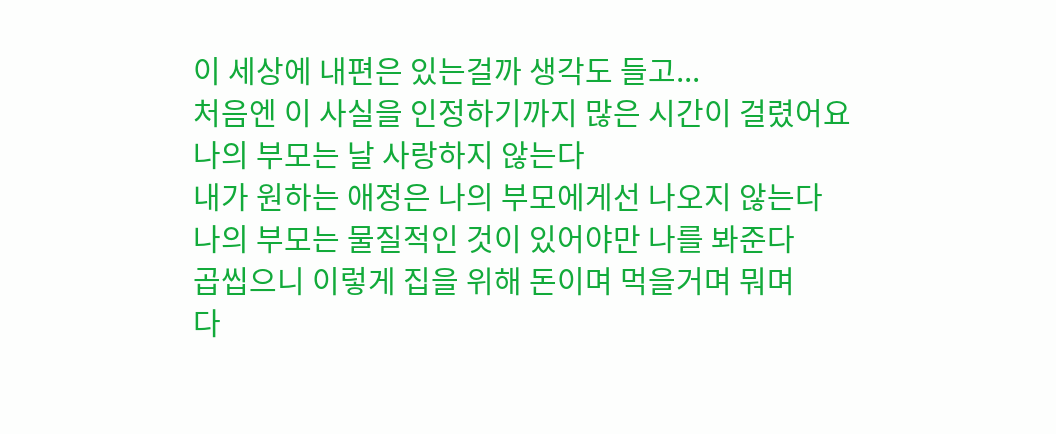이 세상에 내편은 있는걸까 생각도 들고...
처음엔 이 사실을 인정하기까지 많은 시간이 걸렸어요
나의 부모는 날 사랑하지 않는다
내가 원하는 애정은 나의 부모에게선 나오지 않는다
나의 부모는 물질적인 것이 있어야만 나를 봐준다
곱씹으니 이렇게 집을 위해 돈이며 먹을거며 뭐며
다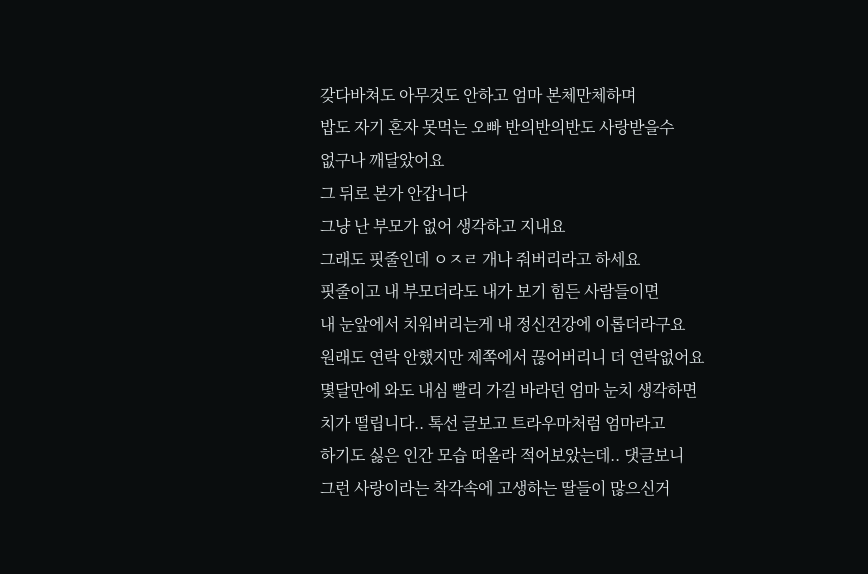갖다바쳐도 아무것도 안하고 엄마 본체만체하며
밥도 자기 혼자 못먹는 오빠 반의반의반도 사랑받을수
없구나 깨달았어요
그 뒤로 본가 안갑니다
그냥 난 부모가 없어 생각하고 지내요
그래도 핏줄인데 ㅇㅈㄹ 개나 줘버리라고 하세요
핏줄이고 내 부모더라도 내가 보기 힘든 사람들이면
내 눈앞에서 치워버리는게 내 정신건강에 이롭더라구요
원래도 연락 안했지만 제쪽에서 끊어버리니 더 연락없어요
몇달만에 와도 내심 빨리 가길 바라던 엄마 눈치 생각하면
치가 떨립니다.. 톡선 글보고 트라우마처럼 엄마라고
하기도 싫은 인간 모습 떠올라 적어보았는데.. 댓글보니
그런 사랑이라는 착각속에 고생하는 딸들이 많으신거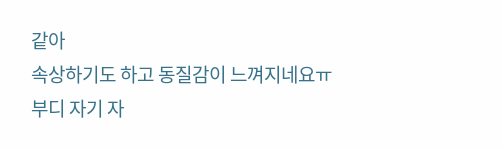같아
속상하기도 하고 동질감이 느껴지네요ㅠ
부디 자기 자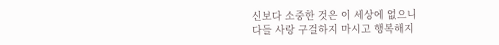신보다 소중한 것은 이 세상에 없으니
다들 사랑 구걸하지 마시고 행복해지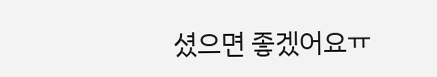셨으면 좋겠어요ㅠ